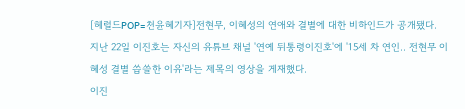[헤럴드POP=천윤혜기자]전현무, 이혜성의 연애와 결별에 대한 비하인드가 공개됐다.
지난 22일 이진호는 자신의 유튜브 채널 '연예 뒤통령이진호'에 '15세 차 연인.. 전현무 이혜성 결별 씁쓸한 이유'라는 제목의 영상을 게재했다.
이진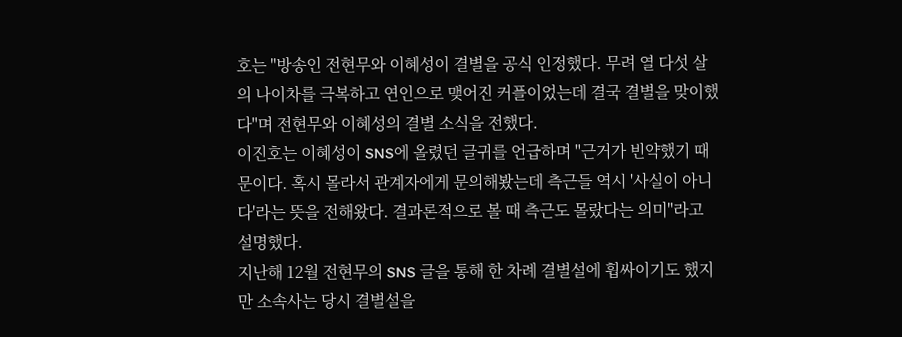호는 "방송인 전현무와 이혜성이 결별을 공식 인정했다. 무려 열 다섯 살의 나이차를 극복하고 연인으로 맺어진 커플이었는데 결국 결별을 맞이했다"며 전현무와 이혜성의 결별 소식을 전했다.
이진호는 이혜성이 SNS에 올렸던 글귀를 언급하며 "근거가 빈약했기 때문이다. 혹시 몰라서 관계자에게 문의해봤는데 측근들 역시 '사실이 아니다'라는 뜻을 전해왔다. 결과론적으로 볼 때 측근도 몰랐다는 의미"라고 설명했다.
지난해 12월 전현무의 SNS 글을 통해 한 차례 결별설에 휩싸이기도 했지만 소속사는 당시 결별설을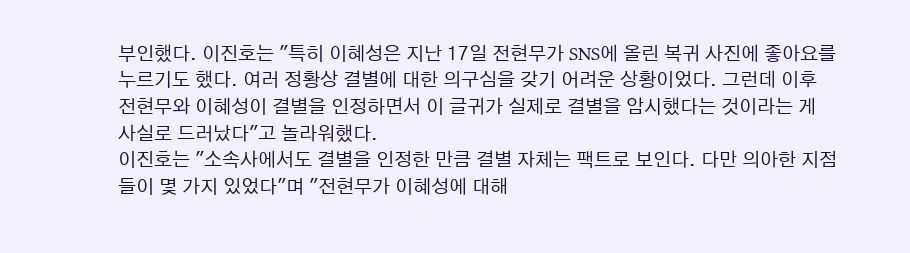부인했다. 이진호는 "특히 이혜성은 지난 17일 전현무가 SNS에 올린 복귀 사진에 좋아요를 누르기도 했다. 여러 정황상 결별에 대한 의구심을 갖기 어려운 상황이었다. 그런데 이후 전현무와 이혜성이 결별을 인정하면서 이 글귀가 실제로 결별을 암시했다는 것이라는 게 사실로 드러났다"고 놀라워했다.
이진호는 "소속사에서도 결별을 인정한 만큼 결별 자체는 팩트로 보인다. 다만 의아한 지점들이 몇 가지 있었다"며 "전현무가 이혜성에 대해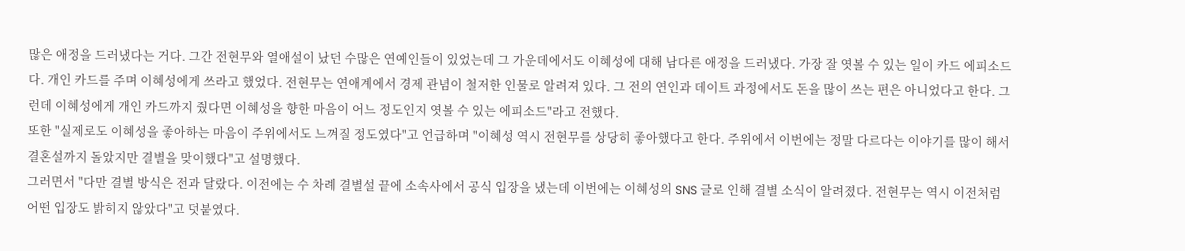많은 애정을 드러냈다는 거다. 그간 전현무와 열애설이 났던 수많은 연예인들이 있었는데 그 가운데에서도 이혜성에 대해 남다른 애정을 드러냈다. 가장 잘 엿볼 수 있는 일이 카드 에피소드다. 개인 카드를 주며 이혜성에게 쓰라고 했었다. 전현무는 연애계에서 경제 관념이 철저한 인물로 알려져 있다. 그 전의 연인과 데이트 과정에서도 돈을 많이 쓰는 편은 아니었다고 한다. 그런데 이혜성에게 개인 카드까지 줬다면 이혜성을 향한 마음이 어느 정도인지 엿볼 수 있는 에피소드"라고 전했다.
또한 "실제로도 이혜성을 좋아하는 마음이 주위에서도 느껴질 정도였다"고 언급하며 "이혜성 역시 전현무를 상당히 좋아했다고 한다. 주위에서 이번에는 정말 다르다는 이야기를 많이 해서 결혼설까지 돌았지만 결별을 맞이했다"고 설명했다.
그러면서 "다만 결별 방식은 전과 달랐다. 이전에는 수 차례 결별설 끝에 소속사에서 공식 입장을 냈는데 이번에는 이혜성의 SNS 글로 인해 결별 소식이 알려졌다. 전현무는 역시 이전처럼 어떤 입장도 밝히지 않았다"고 덧붙였다.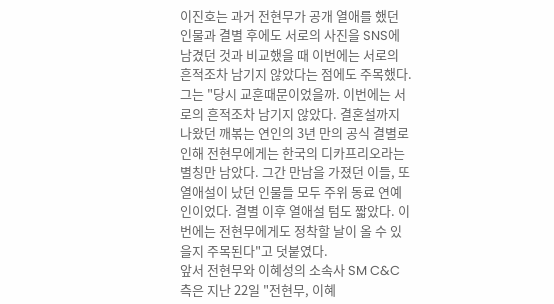이진호는 과거 전현무가 공개 열애를 했던 인물과 결별 후에도 서로의 사진을 SNS에 남겼던 것과 비교했을 때 이번에는 서로의 흔적조차 남기지 않았다는 점에도 주목했다.
그는 "당시 교훈때문이었을까. 이번에는 서로의 흔적조차 남기지 않았다. 결혼설까지 나왔던 깨볶는 연인의 3년 만의 공식 결별로 인해 전현무에게는 한국의 디카프리오라는 별칭만 남았다. 그간 만남을 가졌던 이들, 또 열애설이 났던 인물들 모두 주위 동료 연예인이었다. 결별 이후 열애설 텀도 짧았다. 이번에는 전현무에게도 정착할 날이 올 수 있을지 주목된다"고 덧붙였다.
앞서 전현무와 이혜성의 소속사 SM C&C 측은 지난 22일 "전현무, 이혜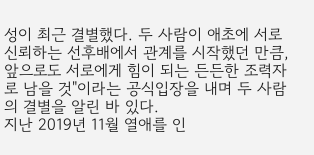성이 최근 결별했다. 두 사람이 애초에 서로 신뢰하는 선후배에서 관계를 시작했던 만큼, 앞으로도 서로에게 힘이 되는 든든한 조력자로 남을 것"이라는 공식입장을 내며 두 사람의 결별을 알린 바 있다.
지난 2019년 11월 열애를 인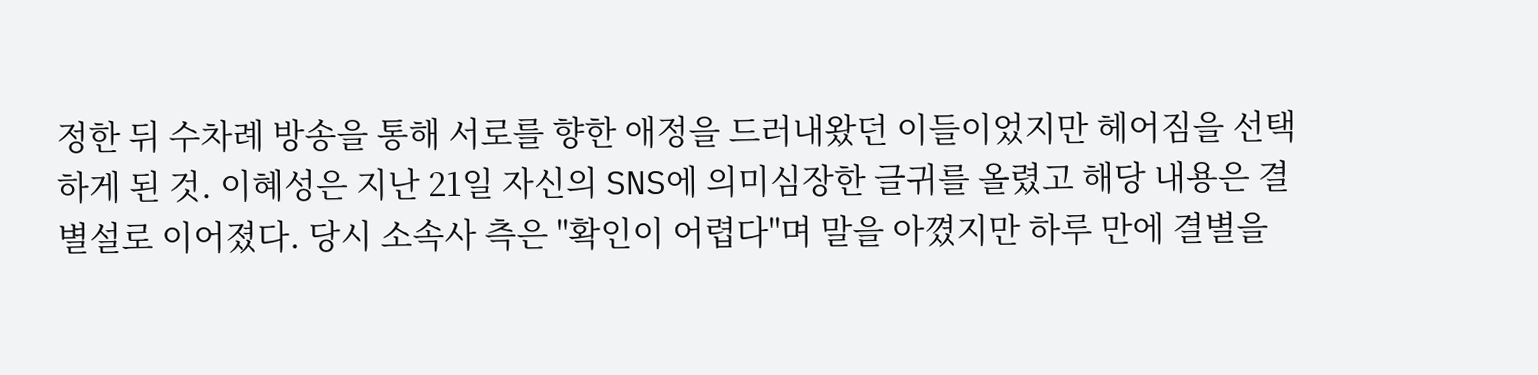정한 뒤 수차례 방송을 통해 서로를 향한 애정을 드러내왔던 이들이었지만 헤어짐을 선택하게 된 것. 이혜성은 지난 21일 자신의 SNS에 의미심장한 글귀를 올렸고 해당 내용은 결별설로 이어졌다. 당시 소속사 측은 "확인이 어렵다"며 말을 아꼈지만 하루 만에 결별을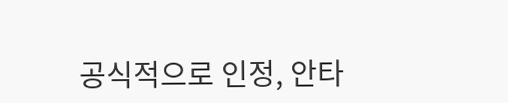공식적으로 인정, 안타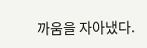까움을 자아냈다.